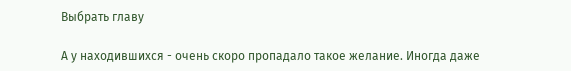Выбрать главу

А у находившихся - очень скоро пропадало такое желание. Иногда даже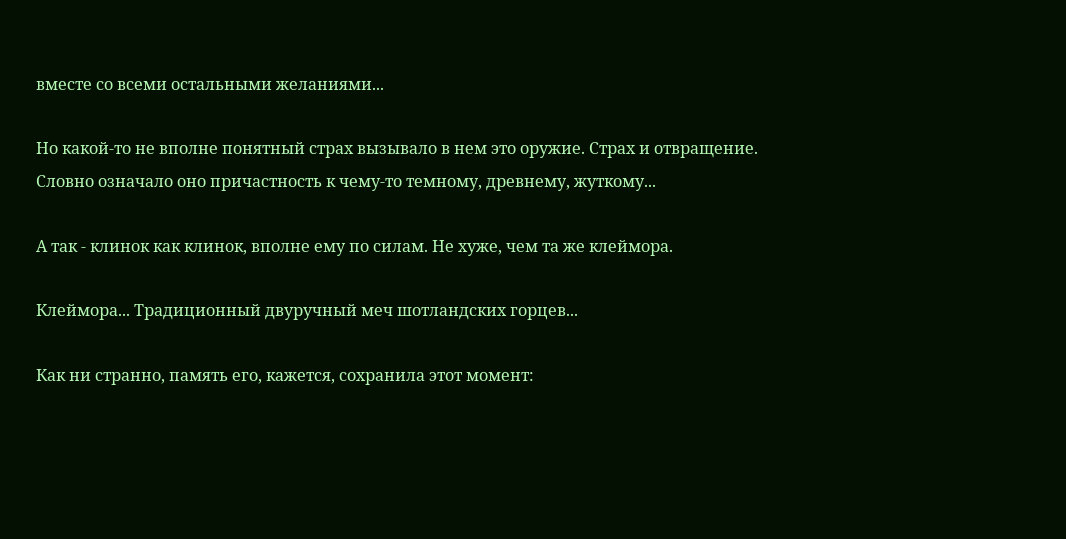вместе со всеми остальными желаниями...

Но какой-то не вполне понятный страх вызывало в нем это оружие. Страх и отвращение. Словно означало оно причастность к чему-то темному, древнему, жуткому...

А так - клинок как клинок, вполне ему по силам. Не хуже, чем та же клеймора.

Клеймора... Традиционный двуручный меч шотландских горцев...

Как ни странно, память его, кажется, сохранила этот момент: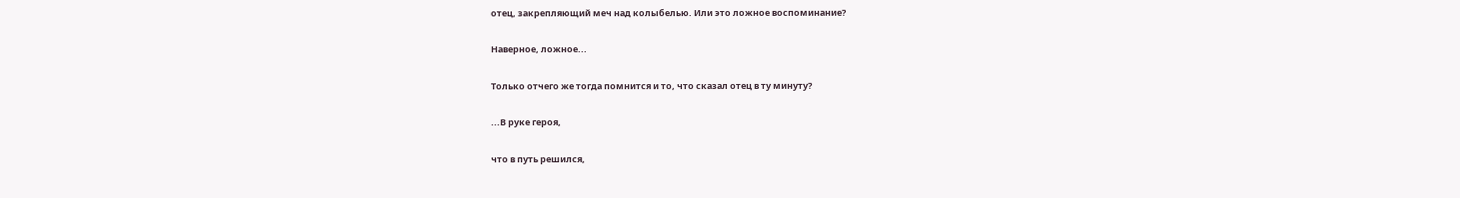отец, закрепляющий меч над колыбелью. Или это ложное воспоминание?

Наверное, ложное...

Только отчего же тогда помнится и то, что сказал отец в ту минуту?

...В руке героя,

что в путь решился,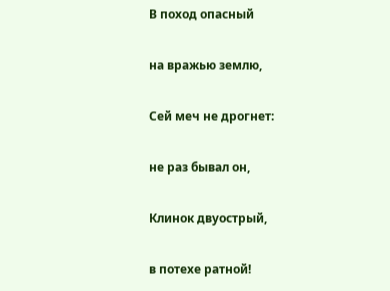В поход опасный

на вражью землю,

Сей меч не дрогнет:

не раз бывал он,

Клинок двуострый,

в потехе ратной!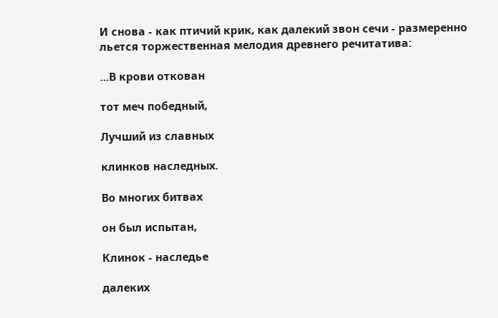И снова - как птичий крик, как далекий звон сечи - размеренно льется торжественная мелодия древнего речитатива:

...В крови откован

тот меч победный,

Лучший из славных

клинков наследных.

Во многих битвах

он был испытан,

Клинок - наследье

далеких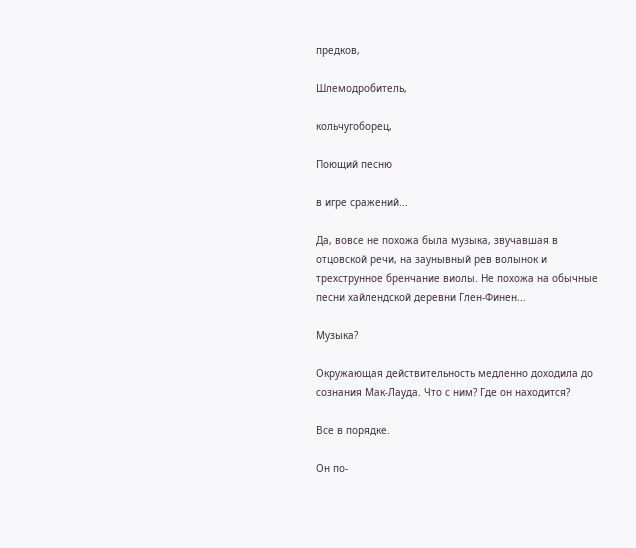предков,

Шлемодробитель,

кольчугоборец,

Поющий песню

в игре сражений...

Да, вовсе не похожа была музыка, звучавшая в отцовской речи, на заунывный рев волынок и трехструнное бренчание виолы. Не похожа на обычные песни хайлендской деревни Глен-Финен...

Музыка?

Окружающая действительность медленно доходила до сознания Мак-Лауда. Что с ним? Где он находится?

Все в порядке.

Он по-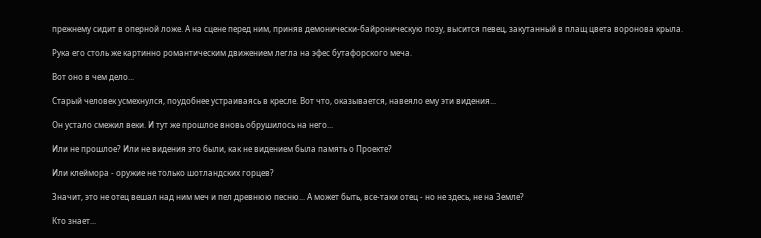прежнему сидит в оперной ложе. А на сцене перед ним, приняв демонически-байроническую позу, высится певец, закутанный в плащ цвета воронова крыла.

Рука его столь же картинно романтическим движением легла на эфес бутафорского меча.

Вот оно в чем дело...

Старый человек усмехнулся, поудобнее устраиваясь в кресле. Вот что, оказывается, навеяло ему эти видения...

Он устало смежил веки. И тут же прошлое вновь обрушилось на него...

Или не прошлое? Или не видения это были, как не видением была память о Проекте?

Или клеймора - оружие не только шотландских горцев?

Значит, это не отец вешал над ним меч и пел древнюю песню... А может быть, все-таки отец - но не здесь, не на Земле?

Кто знает...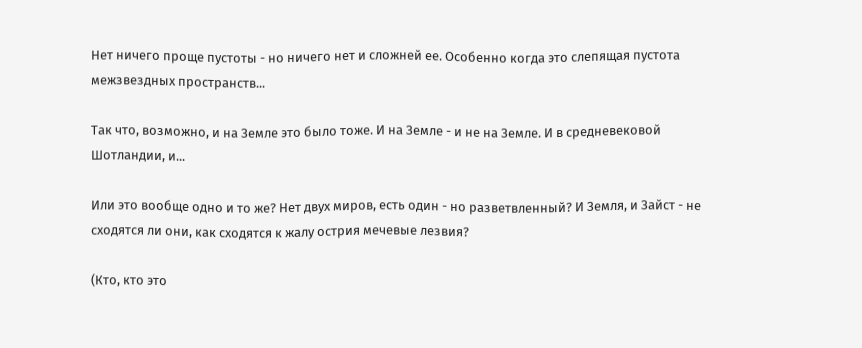Нет ничего проще пустоты - но ничего нет и сложней ее. Особенно когда это слепящая пустота межзвездных пространств...

Так что, возможно, и на Земле это было тоже. И на Земле - и не на Земле. И в средневековой Шотландии, и...

Или это вообще одно и то же? Нет двух миров, есть один - но разветвленный? И Земля, и Зайст - не сходятся ли они, как сходятся к жалу острия мечевые лезвия?

(Кто, кто это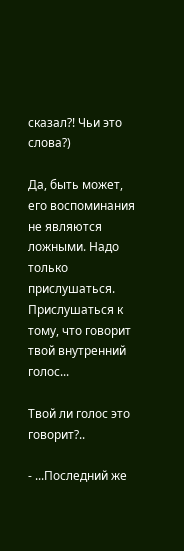сказал?! Чьи это слова?)

Да, быть может, его воспоминания не являются ложными. Надо только прислушаться. Прислушаться к тому, что говорит твой внутренний голос...

Твой ли голос это говорит?..

- ...Последний же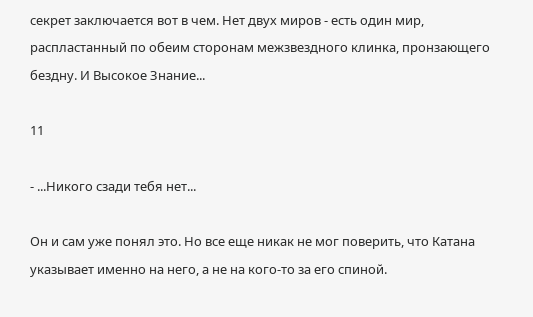секрет заключается вот в чем. Нет двух миров - есть один мир, распластанный по обеим сторонам межзвездного клинка, пронзающего бездну. И Высокое Знание...

11

- ...Никого сзади тебя нет...

Он и сам уже понял это. Но все еще никак не мог поверить, что Катана указывает именно на него, а не на кого-то за его спиной.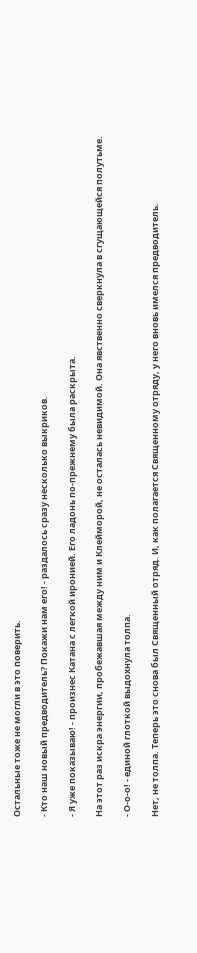Остальные тоже не могли в это поверить.

- Кто наш новый предводитель? Покажи нам его! - раздалось сразу несколько выкриков.

- Я уже показываю! - произнес Катана с легкой иронией. Его ладонь по-прежнему была раскрыта.

На этот раз искра энергии, пробежавшая между ним и Клейморой, не осталась невидимой. Она явственно сверкнула в сгущающейся полутьме.

- О-о-о! - единой глоткой выдохнула толпа.

Нет, не толпа. Теперь это снова был Священный отряд. И, как полагается Священному отряду, у него вновь имелся предводитель.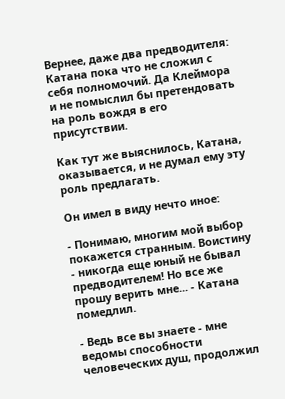Вернее, даже два предводителя: Катана пока что не сложил с себя полномочий. Да Клеймора и не помыслил бы претендовать на роль вождя в его присутствии.

Как тут же выяснилось, Катана, оказывается, и не думал ему эту роль предлагать.

Он имел в виду нечто иное:

- Понимаю, многим мой выбор покажется странным. Воистину - никогда еще юный не бывал предводителем! Но все же прошу верить мне... - Катана помедлил.

- Ведь все вы знаете - мне ведомы способности человеческих душ, продолжил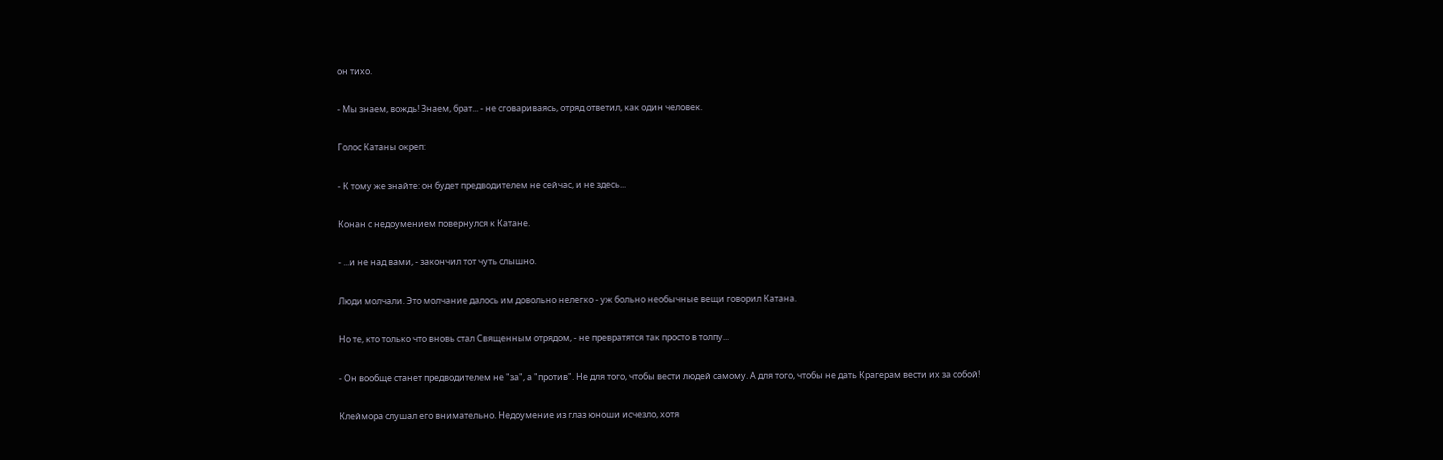он тихо.

- Мы знаем, вождь! Знаем, брат... - не сговариваясь, отряд ответил, как один человек.

Голос Катаны окреп:

- К тому же знайте: он будет предводителем не сейчас, и не здесь...

Конан с недоумением повернулся к Катане.

- ...и не над вами, - закончил тот чуть слышно.

Люди молчали. Это молчание далось им довольно нелегко - уж больно необычные вещи говорил Катана.

Но те, кто только что вновь стал Священным отрядом, - не превратятся так просто в толпу...

- Он вообще станет предводителем не "за", а "против". Не для того, чтобы вести людей самому. А для того, чтобы не дать Крагерам вести их за собой!

Клеймора слушал его внимательно. Недоумение из глаз юноши исчезло, хотя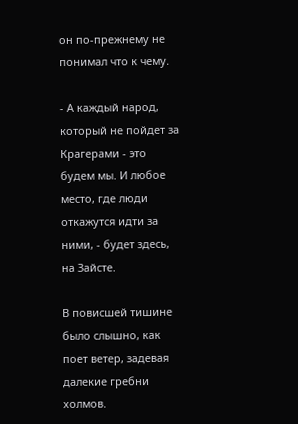он по-прежнему не понимал что к чему.

- А каждый народ, который не пойдет за Крагерами - это будем мы. И любое место, где люди откажутся идти за ними, - будет здесь, на Зайсте.

В повисшей тишине было слышно, как поет ветер, задевая далекие гребни холмов.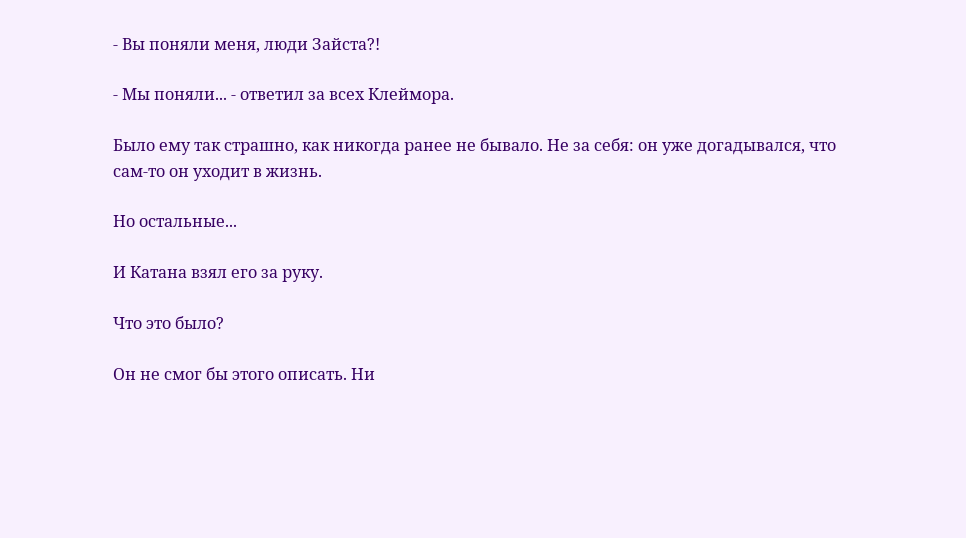- Вы поняли меня, люди Зайста?!

- Мы поняли... - ответил за всех Клеймора.

Было ему так страшно, как никогда ранее не бывало. Не за себя: он уже догадывался, что сам-то он уходит в жизнь.

Но остальные...

И Катана взял его за руку.

Что это было?

Он не смог бы этого описать. Ни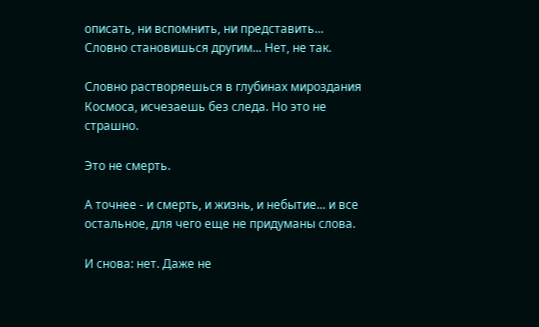описать, ни вспомнить, ни представить... Словно становишься другим... Нет, не так.

Словно растворяешься в глубинах мироздания Космоса, исчезаешь без следа. Но это не страшно.

Это не смерть.

А точнее - и смерть, и жизнь, и небытие... и все остальное, для чего еще не придуманы слова.

И снова: нет. Даже не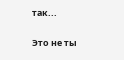так...

Это не ты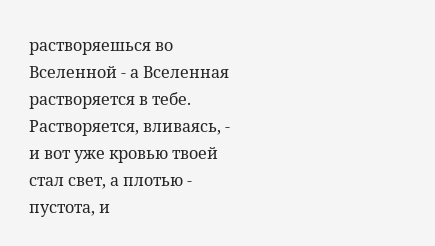растворяешься во Вселенной - а Вселенная растворяется в тебе. Растворяется, вливаясь, - и вот уже кровью твоей стал свет, а плотью - пустота, и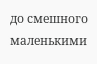до смешного маленькими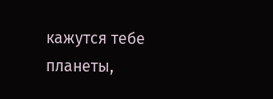кажутся тебе планеты,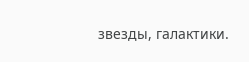звезды, галактики.